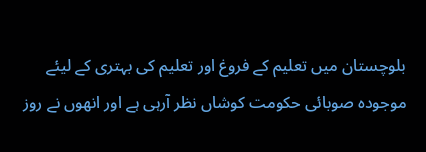بلوچستان میں تعلیم کے فروغ اور تعلیم کی بہتری کے لیئے
موجودہ صوبائی حکومت کوشاں نظر آرہی ہے اور انھوں نے روز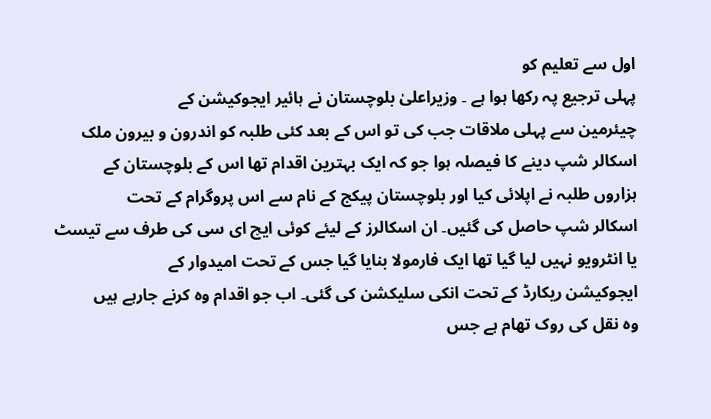اول سے تعلیم کو
پہلی ترجیع پہ رکھا ہوا ہے ۔ وزیراعلیٰ بلوچستان نے ہائیر ایجوکیشن کے
چیئرمین سے پہلی ملاقات جب کی تو اس کے بعد کئی طلبہ کو اندرون و بیرون ملک
اسکالر شپ دینے کا فیصلہ ہوا جو کہ ایک بہترین اقدام تھا اس کے بلوچستان کے
ہزاروں طلبہ نے اپلائی کیا اور بلوچستان پیکج کے نام سے اس پروگرام کے تحت
اسکالر شپ حاصل کی گئیں۔ ان اسکالرز کے لیئے کوئی ایچ ای سی کی طرف سے تیسٹ
یا انٹرویو نہیں لیا گیا تھا ایک فارمولا بنایا گیا جس کے تحت امیدوار کے
ایجوکیشن ریکارڈ کے تحت انکی سلیکشن کی گئی۔ اب جو اقدام وہ کرنے جارہے ہیں
وہ نقل کی روک تھام ہے جس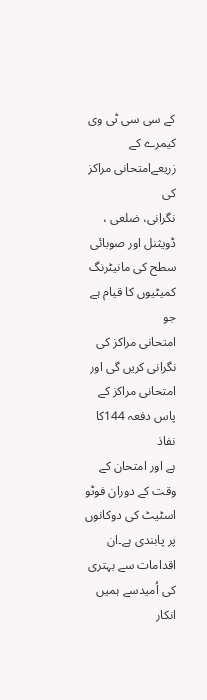کے سی سی ٹی وی کیمرے کے زریعےامتحانی مراکز کی
نگرانی، ضلعی ، ڈویثنل اور صوبائی سطح کی مانیٹرنگ کمیٹیوں کا قیام ہے جو
امتحانی مراکز کی نگرانی کریں گی اور امتحانی مراکز کے پاس دفعہ 144کا نفاذ
ہے اور امتحان کے وقت کے دوران فوٹو اسٹیٹ کی دوکانوں پر پابندی ہے۔ان
اقدامات سے بہتری کی اُمیدسے ہمیں انکار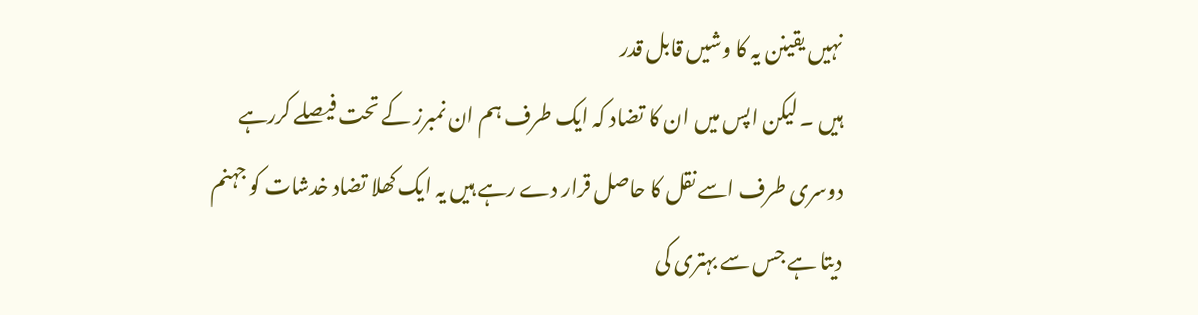نہیں یقینن یہ کا وشیں قابل قدر
ہیں ۔ لیکن اپس میں ان کا تضاد کہ ایک طرف ہم ان نمبرز کے تحت فیصلے کررہے
دوسری طرف اسے نقل کا حاصل قرار دے رہے ہیں یہ ایک کھلا تضاد خدشات کو جہنم
دیتا ہے جس سے بہتری کی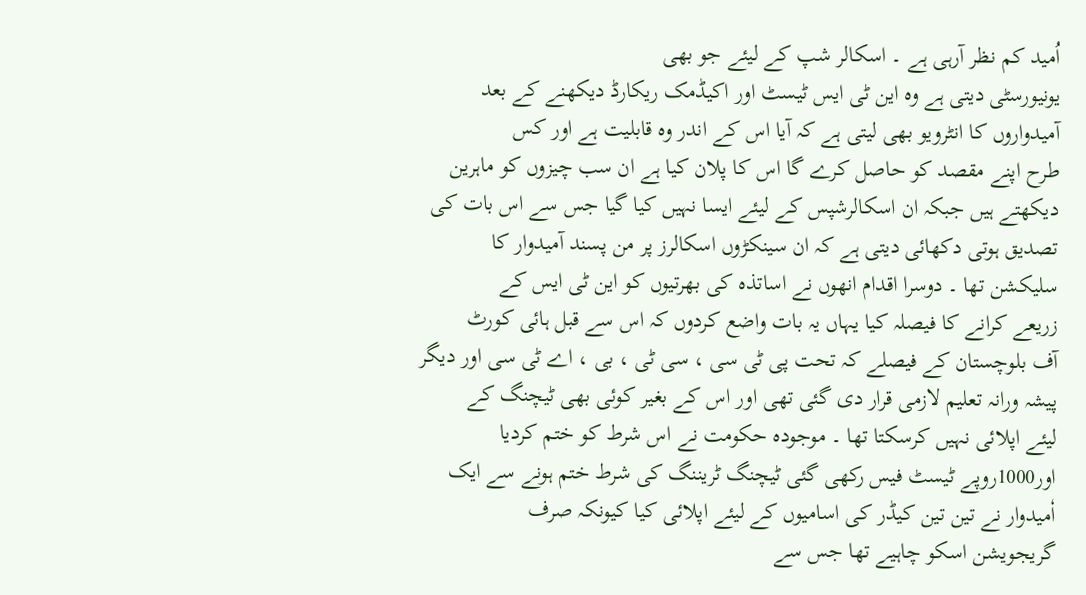اُمید کم نظر آرہی ہے ۔ اسکالر شپ کے لیئے جو بھی
یونیورسٹی دیتی ہے وہ این ٹی ایس ٹیسٹ اور اکیڈمک ریکارڈ دیکھنے کے بعد
آمیدواروں کا انٹرویو بھی لیتی ہے کہ آیا اس کے اندر وہ قابلیت ہے اور کس
طرح اپنے مقصد کو حاصل کرے گا اس کا پلان کیا ہے ان سب چیزوں کو ماہرین
دیکھتے ہیں جبکہ ان اسکالرشپس کے لیئے ایسا نہیں کیا گیا جس سے اس بات کی
تصدیق ہوتی دکھائی دیتی ہے کہ ان سینکڑوں اسکالرز پر من پسند آمیدوار کا
سلیکشن تھا ۔ دوسرا اقدام انھوں نے اساتذہ کی بھرتیوں کو این ٹی ایس کے
زریعے کرانے کا فیصلہ کیا یہاں یہ بات واضع کردوں کہ اس سے قبل ہائی کورٹ
آف بلوچستان کے فیصلے کہ تحت پی ٹی سی ، سی ٹی ، بی ، اے ٹی سی اور دیگر
پیشہ ورانہ تعلیم لازمی قرار دی گئی تھی اور اس کے بغیر کوئی بھی ٹیچنگ کے
لیئے اپلائی نہیں کرسکتا تھا ۔ موجودہ حکومت نے اس شرط کو ختم کردیا
اور1000روپے ٹیسٹ فیس رکھی گئی ٹیچنگ ٹریننگ کی شرط ختم ہونے سے ایک
اٗمیدوار نے تین تین کیڈر کی اسامیوں کے لیئے اپلائی کیا کیونکہ صرف
گریجویشن اسکو چاہیے تھا جس سے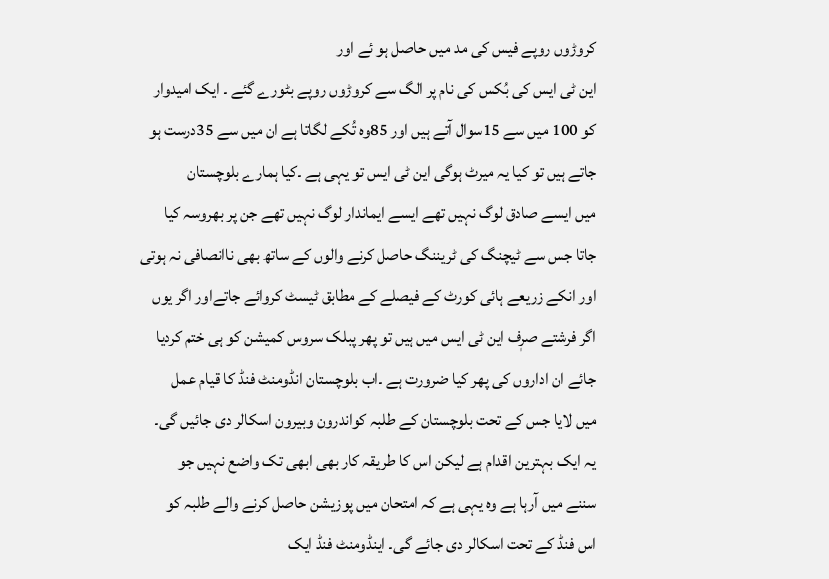کروڑوں روپے فیس کی مد میں حاصل ہو ئے اور
این ٹی ایس کی بُکس کی نام پر الگ سے کروڑوں روپے بٹورے گئے ۔ ایک امیدوار
کو 100 میں سے 15سوال آتے ہیں اور 85وہ تُکے لگاتا ہے ان میں سے 35درست ہو
جاتے ہیں تو کیا یہ میرٹ ہوگی این ٹی ایس تو یہی ہے ۔کیا ہمارے بلوچستان
میں ایسے صادق لوگ نہیں تھے ایسے ایماندار لوگ نہیں تھے جن پر بھروسہ کیا
جاتا جس سے ٹیچنگ کی ٹریننگ حاصل کرنے والوں کے ساتھ بھی ناانصافی نہ ہوتی
اور انکے زریعے ہائی کورٹ کے فیصلے کے مطابق ٹیسٹ کروائے جاتےاور اگر یوں
اگر فرشتے صرٖف این ٹی ایس میں ہیں تو پھر پبلک سروس کمیشن کو ہی ختم کردیا
جائے ان اداروں کی پھر کیا ضرورت ہے ۔اب بلوچستان انڈومنٹ فنڈ کا قیام عمل
میں لایا جس کے تحت بلوچستان کے طلبہ کواندرون وبیرون اسکالر دی جائیں گی۔
یہ ایک بہترین اقدام ہے لیکن اس کا طریقہ کار بھی ابھی تک واضع نہیں جو
سننے میں آرہا ہے وہ یہی ہے کہ امتحان میں پوزیشن حاصل کرنے والے طلبہ کو
اس فنڈ کے تحت اسکالر دی جائے گی۔ اینڈومنٹ فنڈ ایک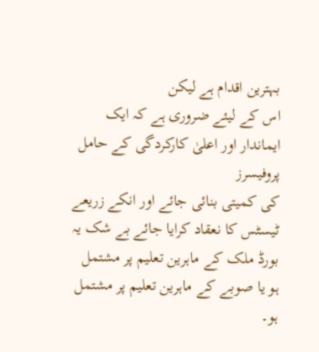بہترین اقدام ہے لیکن
اس کے لیئے ضروری ہے کہ ایک ایماندار اور اعلیٰ کارکردگی کے حامل پروفیسرز
کی کمیتی بنائی جائے اور انکے زریعے ٹیسٹس کا نعقاد کرایا جائے بے شک یہ
بورڈ ملک کے ماہرین تعلیم پر مشتمل ہو یا صوبے کے ماہرین تعلیم پر مشتمل ہو۔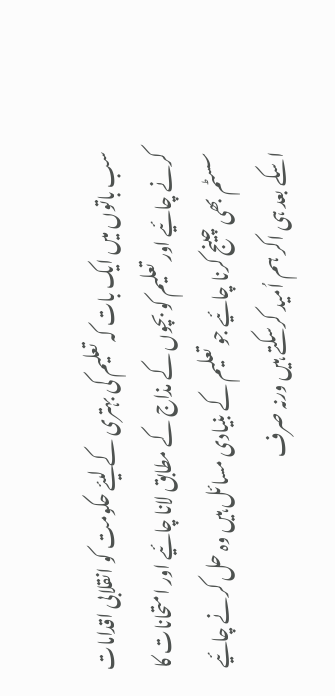سب باتوں میں ایک بات کہ تعلیم کی بہتری کے لیئے حکومت کو انقلابی اقدامات
کرنے چائیے اور تعلیم کو بچوں کے مذاج کے مطابق لانا چائیے اور امتحانات کا
سسٹم بھی چینج کرنا چائیے جو تعلیم کے بنیادی مسائل ہیں وہ حل کرنے چائیے
اسکے بعد ہی اکر ہم اُمید کرسکتے ہیں ورنہ صرف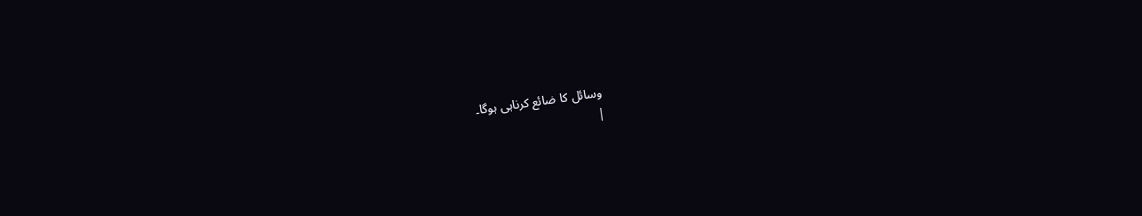وسائل کا ضائع کرناہی ہوگا۔
|